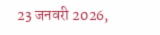23 जनवरी 2026,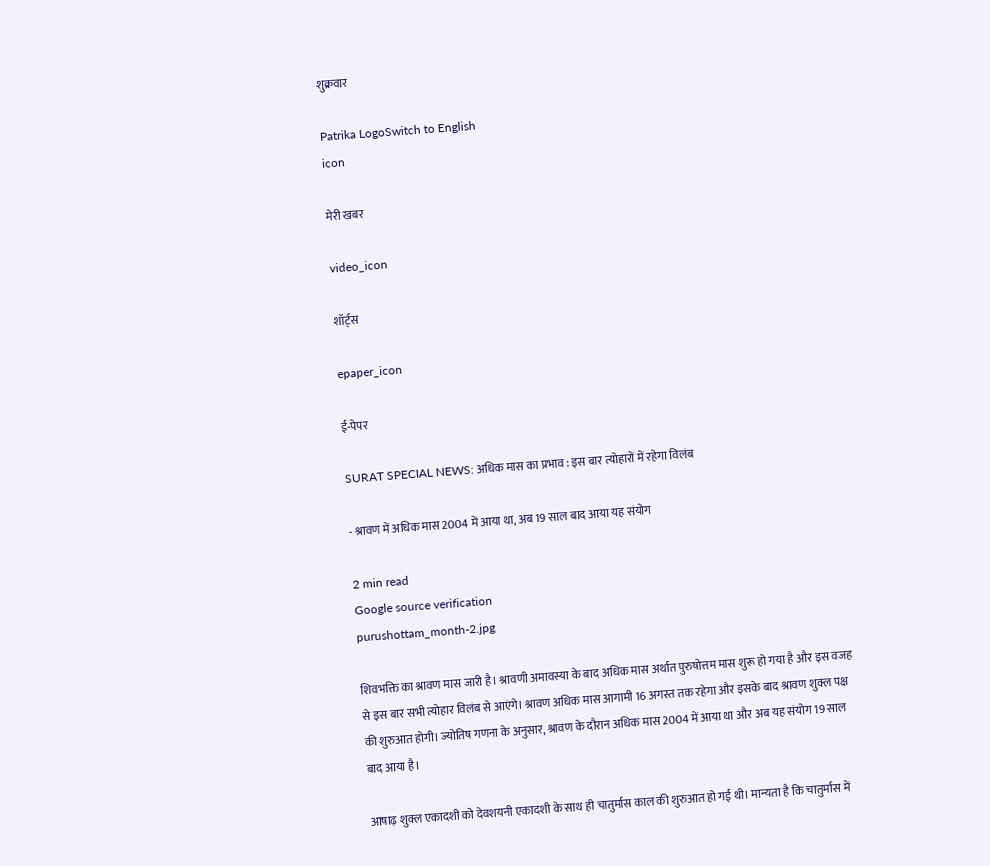शुक्रवार

Patrika LogoSwitch to English
icon

मेरी खबर

video_icon

शॉर्ट्स

epaper_icon

ई-पेपर

SURAT SPECIAL NEWS: अधिक मास का प्रभाव : इस बार त्योहारों में रहेगा विलंब

- श्रावण में अधिक मास 2004 में आया था, अब 19 साल बाद आया यह संयोग

2 min read
Google source verification
purushottam_month-2.jpg

शिवभक्ति का श्रावण मास जारी है। श्रावणी अमावस्या के बाद अधिक मास अर्थात पुरुषोत्तम मास शुरू हो गया है और इस वजह से इस बार सभी त्योहार विलंब से आएंगे। श्रावण अधिक मास आगामी 16 अगस्त तक रहेगा और इसके बाद श्रावण शुक्ल पक्ष की शुरुआत होगी। ज्योतिष गणना के अनुसार, श्रावण के दौरान अधिक मास 2004 में आया था और अब यह संयोग 19 साल बाद आया है।

आषाढ़ शुक्ल एकादशी को देवशयनी एकादशी के साथ ही चातुर्मास काल की शुरुआत हो गई थी। मान्यता है कि चातुर्मास में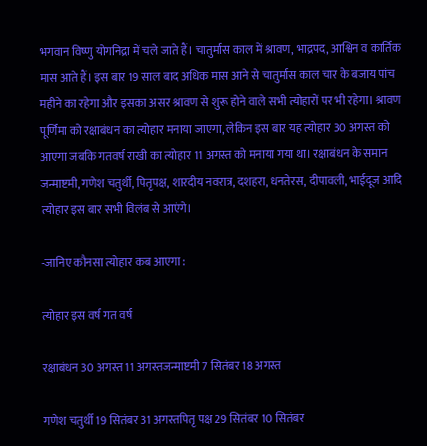भगवान विष्णु योगनिद्रा में चले जाते हैं। चातुर्मास काल में श्रावण, भाद्रपद, आश्विन व कार्तिक मास आते हैं। इस बार 19 साल बाद अधिक मास आने से चातुर्मास काल चार के बजाय पांच महीने का रहेगा और इसका असर श्रावण से शुरू होने वाले सभी त्योहारों पर भी रहेगा। श्रावण पूर्णिमा को रक्षाबंधन का त्योहार मनाया जाएगा, लेकिन इस बार यह त्योहार 30 अगस्त को आएगा जबकि गतवर्ष राखी का त्योहार 11 अगस्त को मनाया गया था। रक्षाबंधन के समान जन्माष्टमी, गणेश चतुर्थी, पितृपक्ष, शारदीय नवरात्र, दशहरा, धनतेरस, दीपावली, भाईदूज आदि त्योहार इस बार सभी विलंब से आएंगे।

-जानिए कौनसा त्योहार कब आएगा :

त्योहार इस वर्ष गत वर्ष

रक्षाबंधन 30 अगस्त 11 अगस्तजन्माष्टमी 7 सितंबर 18 अगस्त

गणेश चतुर्थी 19 सितंबर 31 अगस्तपितृ पक्ष 29 सितंबर 10 सितंबर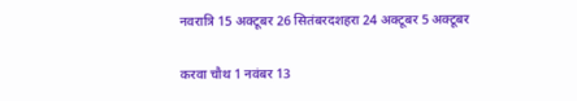नवरात्रि 15 अक्टूबर 26 सितंबरदशहरा 24 अक्टूबर 5 अक्टूबर

करवा चौथ 1 नवंबर 13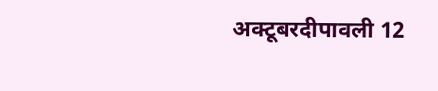अक्टूबरदीपावली 12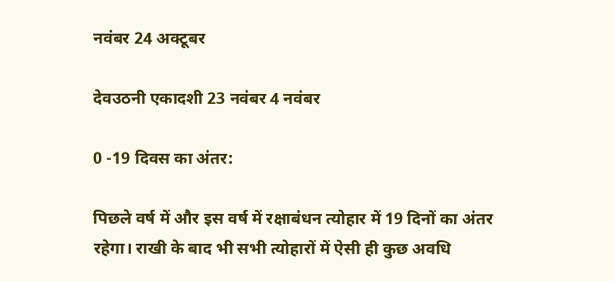नवंबर 24 अक्टूबर

देवउठनी एकादशी 23 नवंबर 4 नवंबर

0 -19 दिवस का अंतर:

पिछले वर्ष में और इस वर्ष में रक्षाबंधन त्योहार में 19 दिनों का अंतर रहेगा। राखी के बाद भी सभी त्योहारों में ऐसी ही कुछ अवधि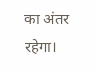का अंतर रहेगा।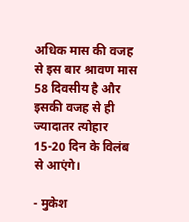अधिक मास की वजह से इस बार श्रावण मास 58 दिवसीय है और इसकी वजह से ही ज्यादातर त्योहार 15-20 दिन के विलंब से आएंगे।

- मुकेश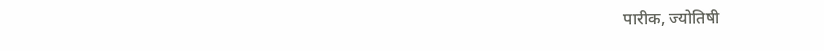पारीक, ज्योतिषी